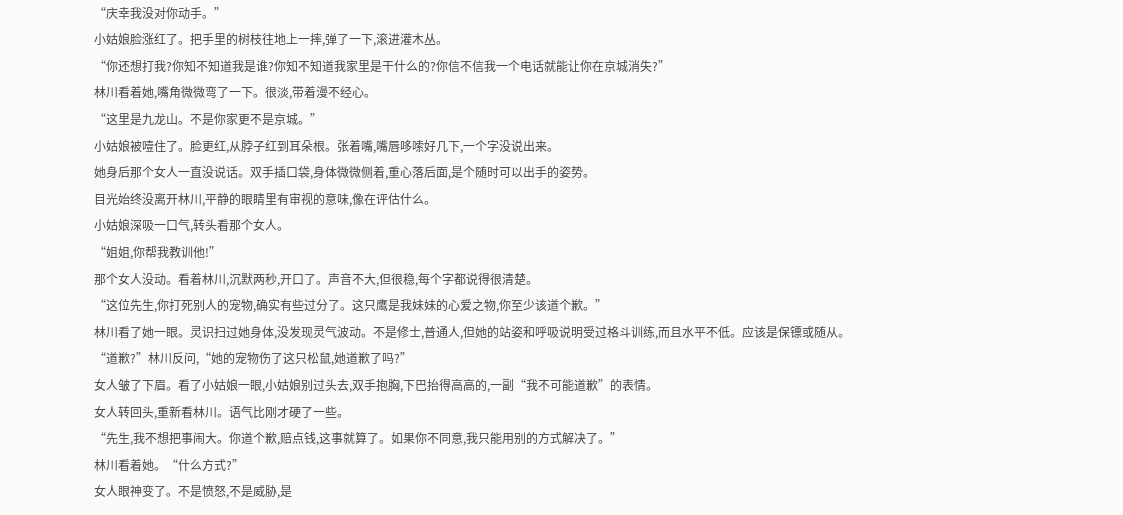“庆幸我没对你动手。”
小姑娘脸涨红了。把手里的树枝往地上一摔,弹了一下,滚进灌木丛。
“你还想打我?你知不知道我是谁?你知不知道我家里是干什么的?你信不信我一个电话就能让你在京城消失?”
林川看着她,嘴角微微弯了一下。很淡,带着漫不经心。
“这里是九龙山。不是你家更不是京城。”
小姑娘被噎住了。脸更红,从脖子红到耳朵根。张着嘴,嘴唇哆嗦好几下,一个字没说出来。
她身后那个女人一直没说话。双手插口袋,身体微微侧着,重心落后面,是个随时可以出手的姿势。
目光始终没离开林川,平静的眼睛里有审视的意味,像在评估什么。
小姑娘深吸一口气,转头看那个女人。
“姐姐,你帮我教训他!”
那个女人没动。看着林川,沉默两秒,开口了。声音不大,但很稳,每个字都说得很清楚。
“这位先生,你打死别人的宠物,确实有些过分了。这只鹰是我妹妹的心爱之物,你至少该道个歉。”
林川看了她一眼。灵识扫过她身体,没发现灵气波动。不是修士,普通人,但她的站姿和呼吸说明受过格斗训练,而且水平不低。应该是保镖或随从。
“道歉?”林川反问,“她的宠物伤了这只松鼠,她道歉了吗?”
女人皱了下眉。看了小姑娘一眼,小姑娘别过头去,双手抱胸,下巴抬得高高的,一副“我不可能道歉”的表情。
女人转回头,重新看林川。语气比刚才硬了一些。
“先生,我不想把事闹大。你道个歉,赔点钱,这事就算了。如果你不同意,我只能用别的方式解决了。”
林川看着她。“什么方式?”
女人眼神变了。不是愤怒,不是威胁,是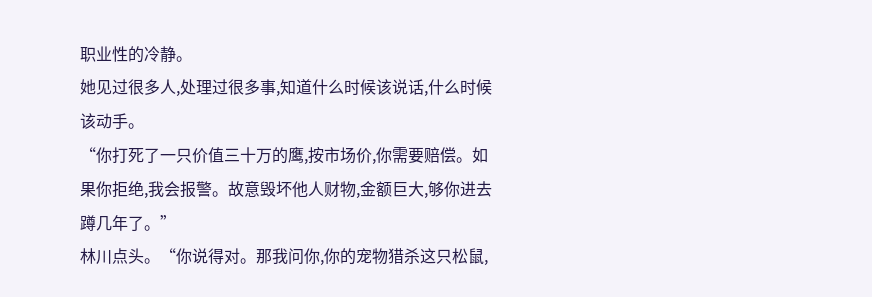职业性的冷静。
她见过很多人,处理过很多事,知道什么时候该说话,什么时候该动手。
“你打死了一只价值三十万的鹰,按市场价,你需要赔偿。如果你拒绝,我会报警。故意毁坏他人财物,金额巨大,够你进去蹲几年了。”
林川点头。“你说得对。那我问你,你的宠物猎杀这只松鼠,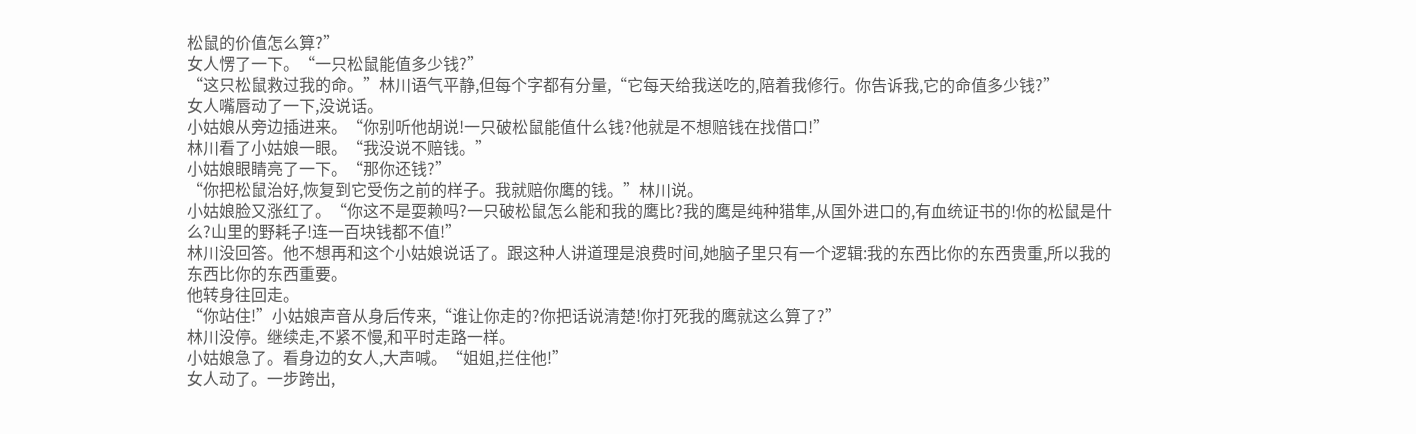松鼠的价值怎么算?”
女人愣了一下。“一只松鼠能值多少钱?”
“这只松鼠救过我的命。”林川语气平静,但每个字都有分量,“它每天给我送吃的,陪着我修行。你告诉我,它的命值多少钱?”
女人嘴唇动了一下,没说话。
小姑娘从旁边插进来。“你别听他胡说!一只破松鼠能值什么钱?他就是不想赔钱在找借口!”
林川看了小姑娘一眼。“我没说不赔钱。”
小姑娘眼睛亮了一下。“那你还钱?”
“你把松鼠治好,恢复到它受伤之前的样子。我就赔你鹰的钱。”林川说。
小姑娘脸又涨红了。“你这不是耍赖吗?一只破松鼠怎么能和我的鹰比?我的鹰是纯种猎隼,从国外进口的,有血统证书的!你的松鼠是什么?山里的野耗子!连一百块钱都不值!”
林川没回答。他不想再和这个小姑娘说话了。跟这种人讲道理是浪费时间,她脑子里只有一个逻辑:我的东西比你的东西贵重,所以我的东西比你的东西重要。
他转身往回走。
“你站住!”小姑娘声音从身后传来,“谁让你走的?你把话说清楚!你打死我的鹰就这么算了?”
林川没停。继续走,不紧不慢,和平时走路一样。
小姑娘急了。看身边的女人,大声喊。“姐姐,拦住他!”
女人动了。一步跨出,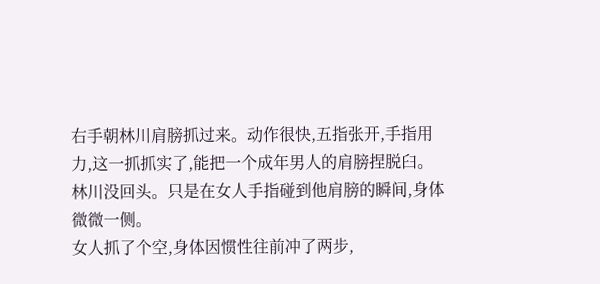右手朝林川肩膀抓过来。动作很快,五指张开,手指用力,这一抓抓实了,能把一个成年男人的肩膀捏脱臼。
林川没回头。只是在女人手指碰到他肩膀的瞬间,身体微微一侧。
女人抓了个空,身体因惯性往前冲了两步,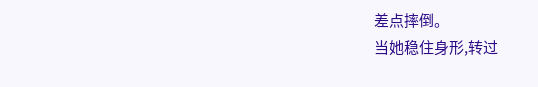差点摔倒。
当她稳住身形,转过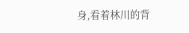身,看着林川的背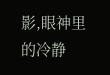影,眼神里的冷静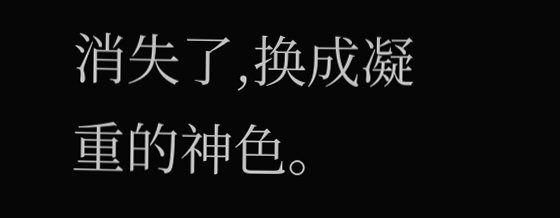消失了,换成凝重的神色。